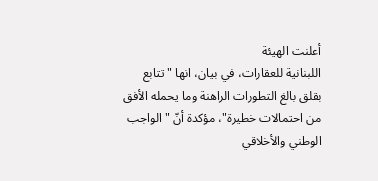أعلنت الهيئة
اللبنانية للعقارات، في بيان، انها "تتابع بقلق بالغ التطورات الراهنة وما يحمله الأفق من احتمالات خطيرة"، مؤكدة أنّ "الواجب الوطني والأخلاقي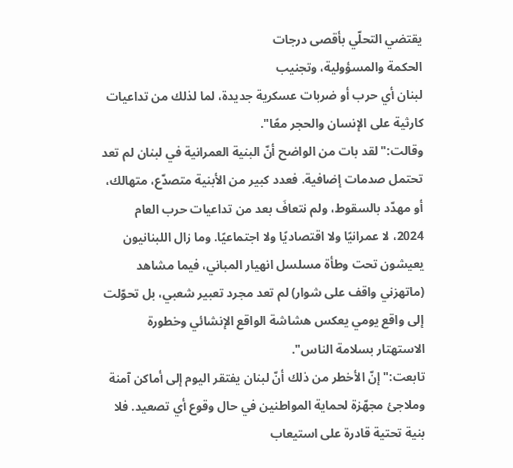يقتضي التحلّي بأقصى درجات
الحكمة والمسؤولية، وتجنيب
لبنان أي حرب أو ضربات عسكرية جديدة، لما لذلك من تداعيات كارثية على الإنسان والحجر معًا".
وقالت:"لقد بات من الواضح أنّ البنية العمرانية في لبنان لم تعد تحتمل صدمات إضافية. فعدد كبير من الأبنية متصدّع، متهالك، أو مهدّد بالسقوط، ولم نتعافَ بعد من تداعيات حرب العام 2024، لا عمرانيًا ولا اقتصاديًا ولا اجتماعيًا. وما زال اللبنانيون يعيشون تحت وطأة مسلسل انهيار المباني، فيما مشاهد (ماتهزني واقف على شوار) لم تعد مجرد تعبير شعبي، بل تحوّلت إلى واقع يومي يعكس هشاشة الواقع الإنشائي وخطورة الاستهتار بسلامة الناس".
تابعت:"إنّ الأخطر من ذلك أنّ لبنان يفتقر اليوم إلى أماكن آمنة وملاجئ مجهّزة لحماية المواطنين في حال وقوع أي تصعيد. فلا بنية تحتية قادرة على استيعاب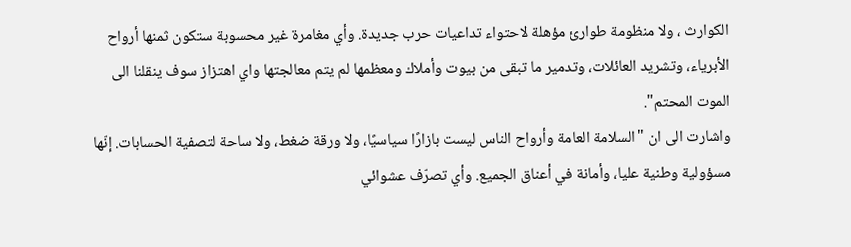الكوارث ، ولا منظومة طوارئ مؤهلة لاحتواء تداعيات حرب جديدة. وأي مغامرة غير محسوبة ستكون ثمنها أرواح الأبرياء، وتشريد العائلات، وتدمير ما تبقى من بيوت وأملاك ومعظمها لم يتم معالجتها واي اهتزاز سوف ينقلنا الى الموت المحتم".
واشارت الى ان "السلامة العامة وأرواح الناس ليست بازارًا سياسيًا، ولا ورقة ضغط، ولا ساحة لتصفية الحسابات. إنّها مسؤولية وطنية عليا، وأمانة في أعناق الجميع. وأي تصرّف عشوائي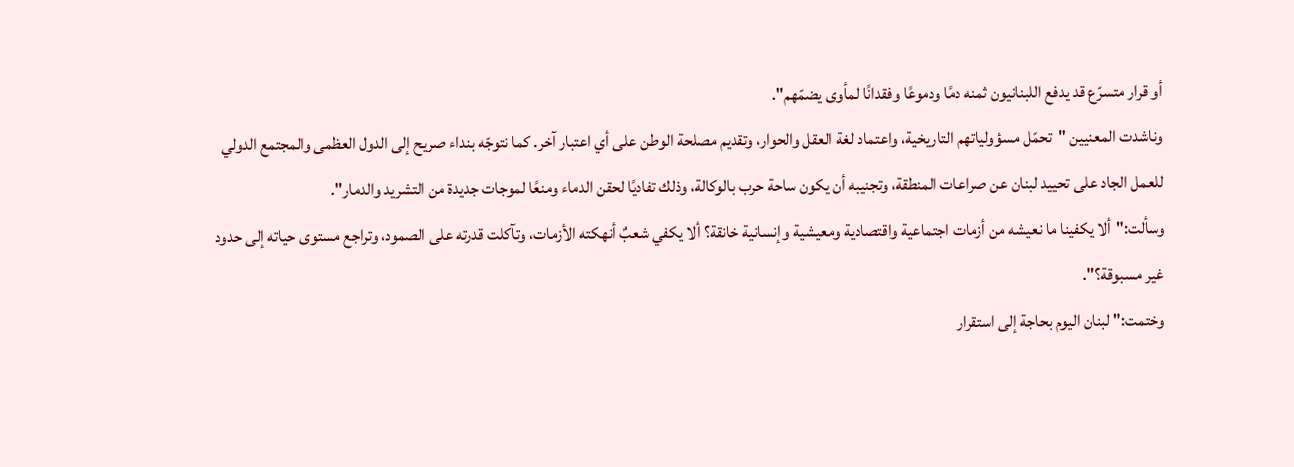أو قرار متسرّع قد يدفع اللبنانيون ثمنه دمًا ودموعًا وفقدانًا لمأوى يضمّهم".
وناشدت المعنيين "تحمّل مسؤولياتهم التاريخية، واعتماد لغة العقل والحوار، وتقديم مصلحة الوطن على أي اعتبار آخر. كما نتوجّه بنداء صريح إلى الدول العظمى والمجتمع الدولي للعمل الجاد على تحييد لبنان عن صراعات المنطقة، وتجنيبه أن يكون ساحة حرب بالوكالة، وذلك تفاديًا لحقن الدماء ومنعًا لموجات جديدة من التشريد والدمار".
وسألت:"ألا يكفينا ما نعيشه من أزمات اجتماعية واقتصادية ومعيشية وإنسانية خانقة؟ ألا يكفي شعبٌ أنهكته الأزمات، وتآكلت قدرته على الصمود، وتراجع مستوى حياته إلى حدود غير مسبوقة؟".
وختمت:" لبنان اليوم بحاجة إلى استقرار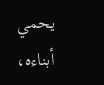يحمي أبناءه،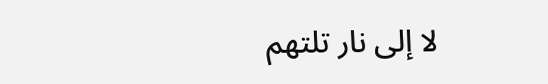لا إلى نار تلتهم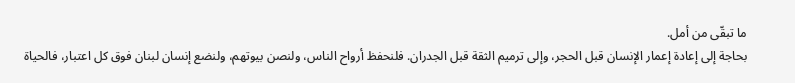ما تبقّى من أمل.
بحاجة إلى إعادة إعمار الإنسان قبل الحجر، وإلى ترميم الثقة قبل الجدران. فلنحفظ أرواح الناس، ولنصن بيوتهم، ولنضع إنسان لبنان فوق كل اعتبار، فالحياة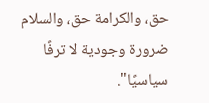حق، والكرامة حق، والسلام ضرورة وجودية لا ترفًا سياسيًا".